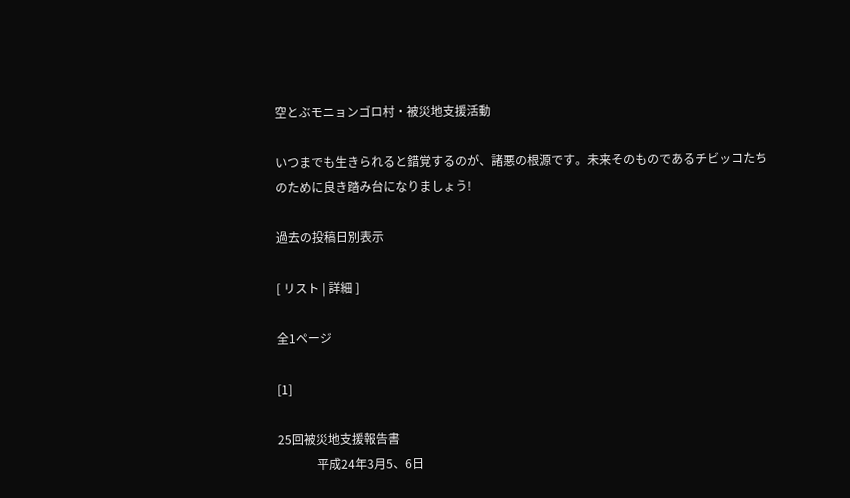空とぶモニョンゴロ村・被災地支援活動

いつまでも生きられると錯覚するのが、諸悪の根源です。未来そのものであるチビッコたちのために良き踏み台になりましょう!

過去の投稿日別表示

[ リスト | 詳細 ]

全1ページ

[1]

25回被災地支援報告書
             平成24年3月5、6日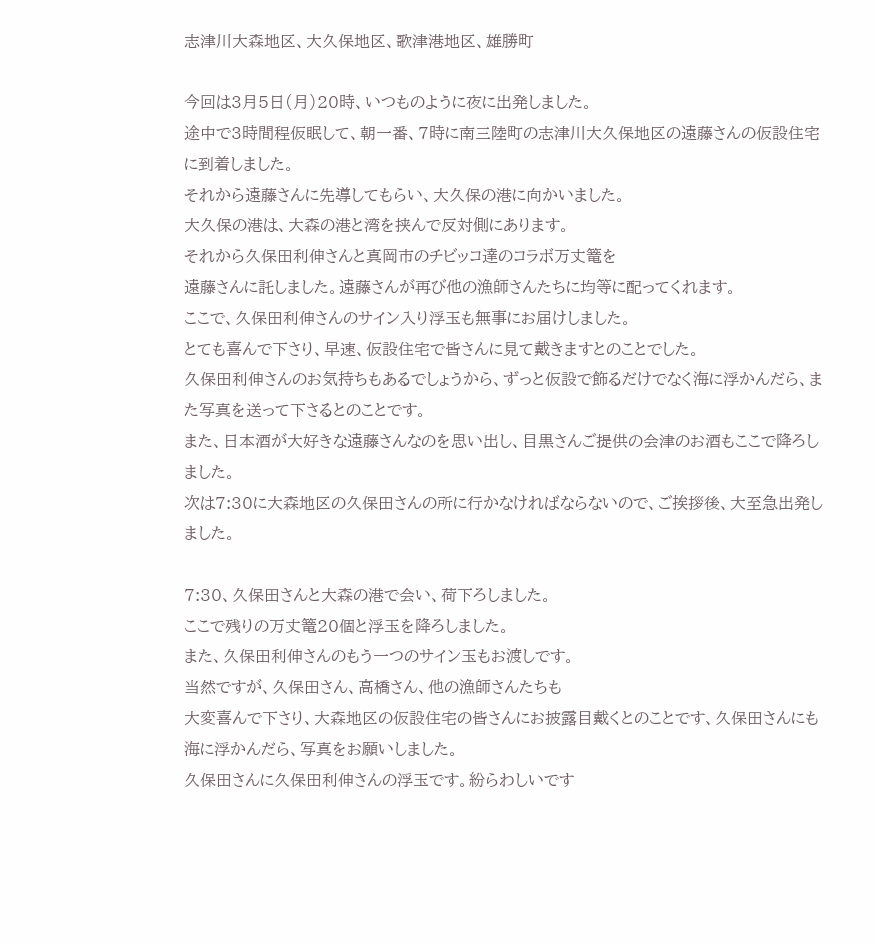志津川大森地区、大久保地区、歌津港地区、雄勝町

今回は3月5日(月)20時、いつものように夜に出発しました。
途中で3時間程仮眠して、朝一番、7時に南三陸町の志津川大久保地区の遠藤さんの仮設住宅に到着しました。
それから遠藤さんに先導してもらい、大久保の港に向かいました。
大久保の港は、大森の港と湾を挟んで反対側にあります。
それから久保田利伸さんと真岡市のチビッコ達のコラボ万丈篭を
遠藤さんに託しました。遠藤さんが再び他の漁師さんたちに均等に配ってくれます。
ここで、久保田利伸さんのサイン入り浮玉も無事にお届けしました。
とても喜んで下さり、早速、仮設住宅で皆さんに見て戴きますとのことでした。
久保田利伸さんのお気持ちもあるでしょうから、ずっと仮設で飾るだけでなく海に浮かんだら、また写真を送って下さるとのことです。
また、日本酒が大好きな遠藤さんなのを思い出し、目黒さんご提供の会津のお酒もここで降ろしました。
次は7:30に大森地区の久保田さんの所に行かなければならないので、ご挨拶後、大至急出発しました。

7:30、久保田さんと大森の港で会い、荷下ろしました。
ここで残りの万丈篭20個と浮玉を降ろしました。
また、久保田利伸さんのもう一つのサイン玉もお渡しです。
当然ですが、久保田さん、高橋さん、他の漁師さんたちも
大変喜んで下さり、大森地区の仮設住宅の皆さんにお披露目戴くとのことです、久保田さんにも海に浮かんだら、写真をお願いしました。
久保田さんに久保田利伸さんの浮玉です。紛らわしいです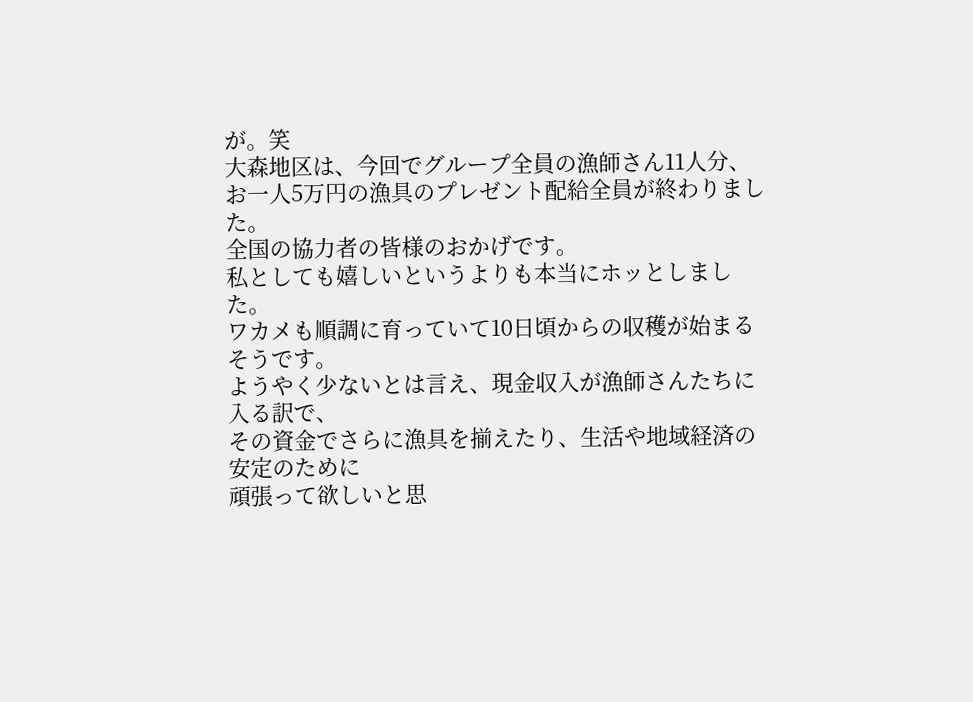が。笑
大森地区は、今回でグループ全員の漁師さん11人分、
お一人5万円の漁具のプレゼント配給全員が終わりました。
全国の協力者の皆様のおかげです。
私としても嬉しいというよりも本当にホッとしました。
ワカメも順調に育っていて10日頃からの収穫が始まるそうです。
ようやく少ないとは言え、現金収入が漁師さんたちに入る訳で、
その資金でさらに漁具を揃えたり、生活や地域経済の安定のために
頑張って欲しいと思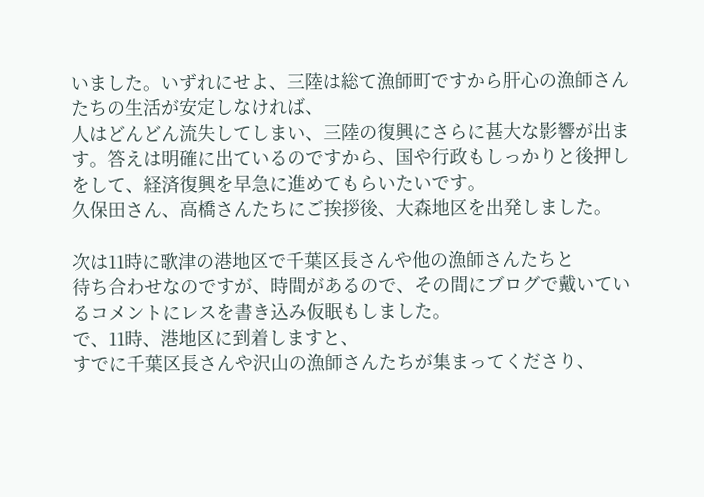いました。いずれにせよ、三陸は総て漁師町ですから肝心の漁師さんたちの生活が安定しなければ、
人はどんどん流失してしまい、三陸の復興にさらに甚大な影響が出ます。答えは明確に出ているのですから、国や行政もしっかりと後押しをして、経済復興を早急に進めてもらいたいです。
久保田さん、高橋さんたちにご挨拶後、大森地区を出発しました。

次は11時に歌津の港地区で千葉区長さんや他の漁師さんたちと
待ち合わせなのですが、時間があるので、その間にブログで戴いているコメントにレスを書き込み仮眠もしました。
で、11時、港地区に到着しますと、
すでに千葉区長さんや沢山の漁師さんたちが集まってくださり、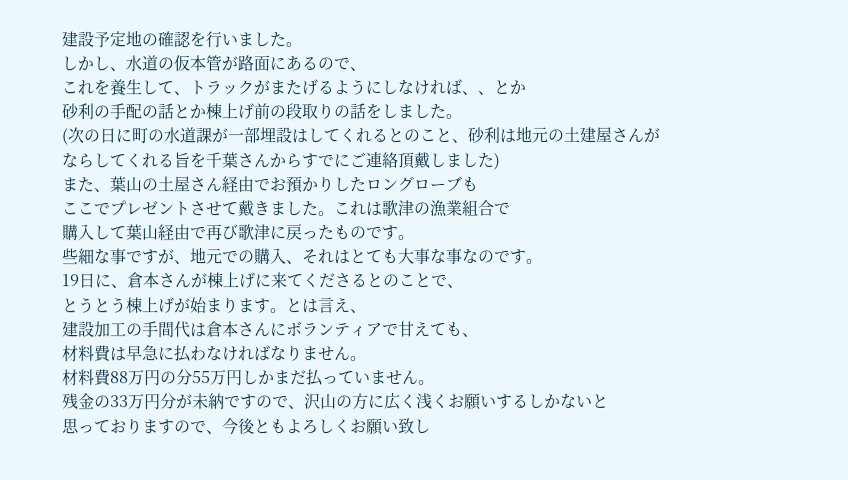建設予定地の確認を行いました。
しかし、水道の仮本管が路面にあるので、
これを養生して、トラックがまたげるようにしなければ、、とか
砂利の手配の話とか棟上げ前の段取りの話をしました。
(次の日に町の水道課が一部埋設はしてくれるとのこと、砂利は地元の土建屋さんが
ならしてくれる旨を千葉さんからすでにご連絡頂戴しました)
また、葉山の土屋さん経由でお預かりしたロングローブも
ここでプレゼントさせて戴きました。これは歌津の漁業組合で
購入して葉山経由で再び歌津に戻ったものです。
些細な事ですが、地元での購入、それはとても大事な事なのです。
19日に、倉本さんが棟上げに来てくださるとのことで、
とうとう棟上げが始まります。とは言え、
建設加工の手間代は倉本さんにボランティアで甘えても、
材料費は早急に払わなければなりません。
材料費88万円の分55万円しかまだ払っていません。
残金の33万円分が未納ですので、沢山の方に広く浅くお願いするしかないと
思っておりますので、今後ともよろしくお願い致し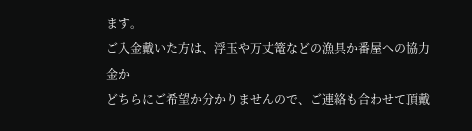ます。
ご入金戴いた方は、浮玉や万丈篭などの漁具か番屋への協力金か
どちらにご希望か分かりませんので、ご連絡も合わせて頂戴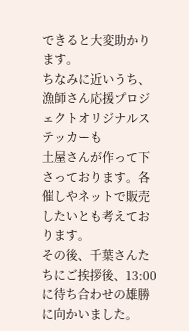できると大変助かります。
ちなみに近いうち、漁師さん応援プロジェクトオリジナルステッカーも
土屋さんが作って下さっております。各催しやネットで販売したいとも考えております。
その後、千葉さんたちにご挨拶後、13:00に待ち合わせの雄勝に向かいました。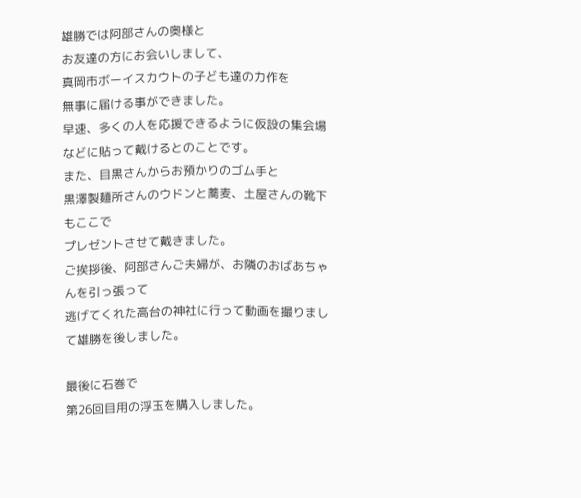雄勝では阿部さんの奥様と
お友達の方にお会いしまして、
真岡市ボーイスカウトの子ども達の力作を
無事に届ける事ができました。
早速、多くの人を応援できるように仮設の集会場などに貼って戴けるとのことです。
また、目黒さんからお預かりのゴム手と
黒澤製麺所さんのウドンと蕎麦、土屋さんの靴下もここで
プレゼントさせて戴きました。
ご挨拶後、阿部さんご夫婦が、お隣のおばあちゃんを引っ張って
逃げてくれた高台の神社に行って動画を撮りまして雄勝を後しました。

最後に石巻で
第26回目用の浮玉を購入しました。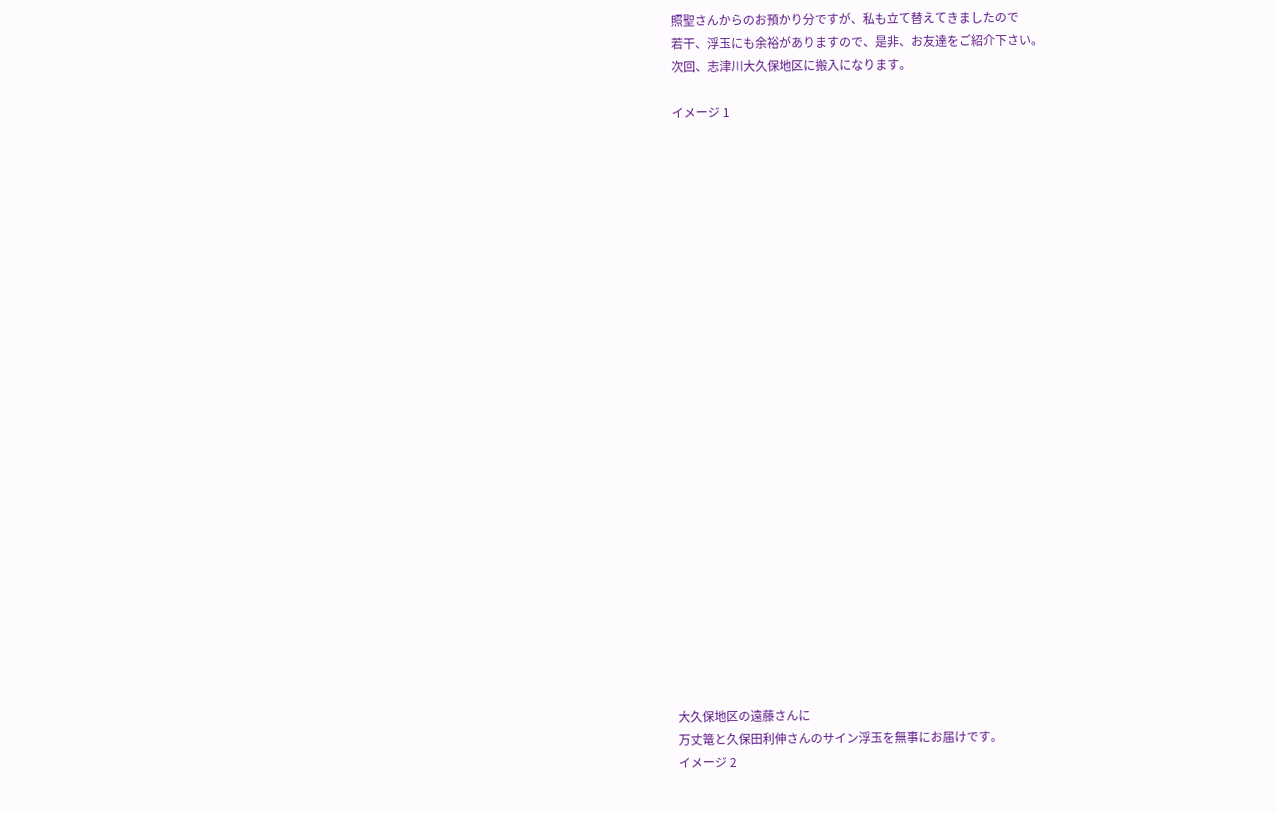照聖さんからのお預かり分ですが、私も立て替えてきましたので
若干、浮玉にも余裕がありますので、是非、お友達をご紹介下さい。
次回、志津川大久保地区に搬入になります。

イメージ 1

























大久保地区の遠藤さんに
万丈篭と久保田利伸さんのサイン浮玉を無事にお届けです。
イメージ 2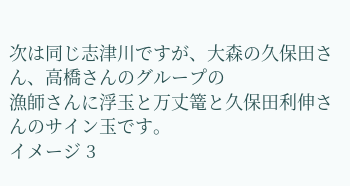次は同じ志津川ですが、大森の久保田さん、高橋さんのグループの
漁師さんに浮玉と万丈篭と久保田利伸さんのサイン玉です。
イメージ 3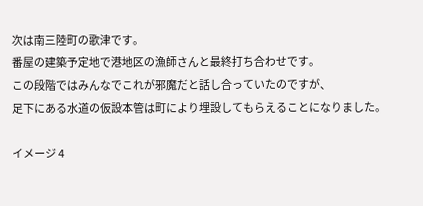次は南三陸町の歌津です。
番屋の建築予定地で港地区の漁師さんと最終打ち合わせです。
この段階ではみんなでこれが邪魔だと話し合っていたのですが、
足下にある水道の仮設本管は町により埋設してもらえることになりました。

イメージ 4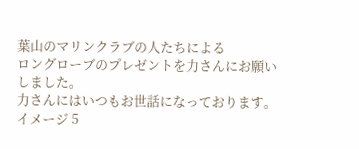葉山のマリンクラブの人たちによる
ロングローブのプレゼントを力さんにお願いしました。
力さんにはいつもお世話になっております。
イメージ 5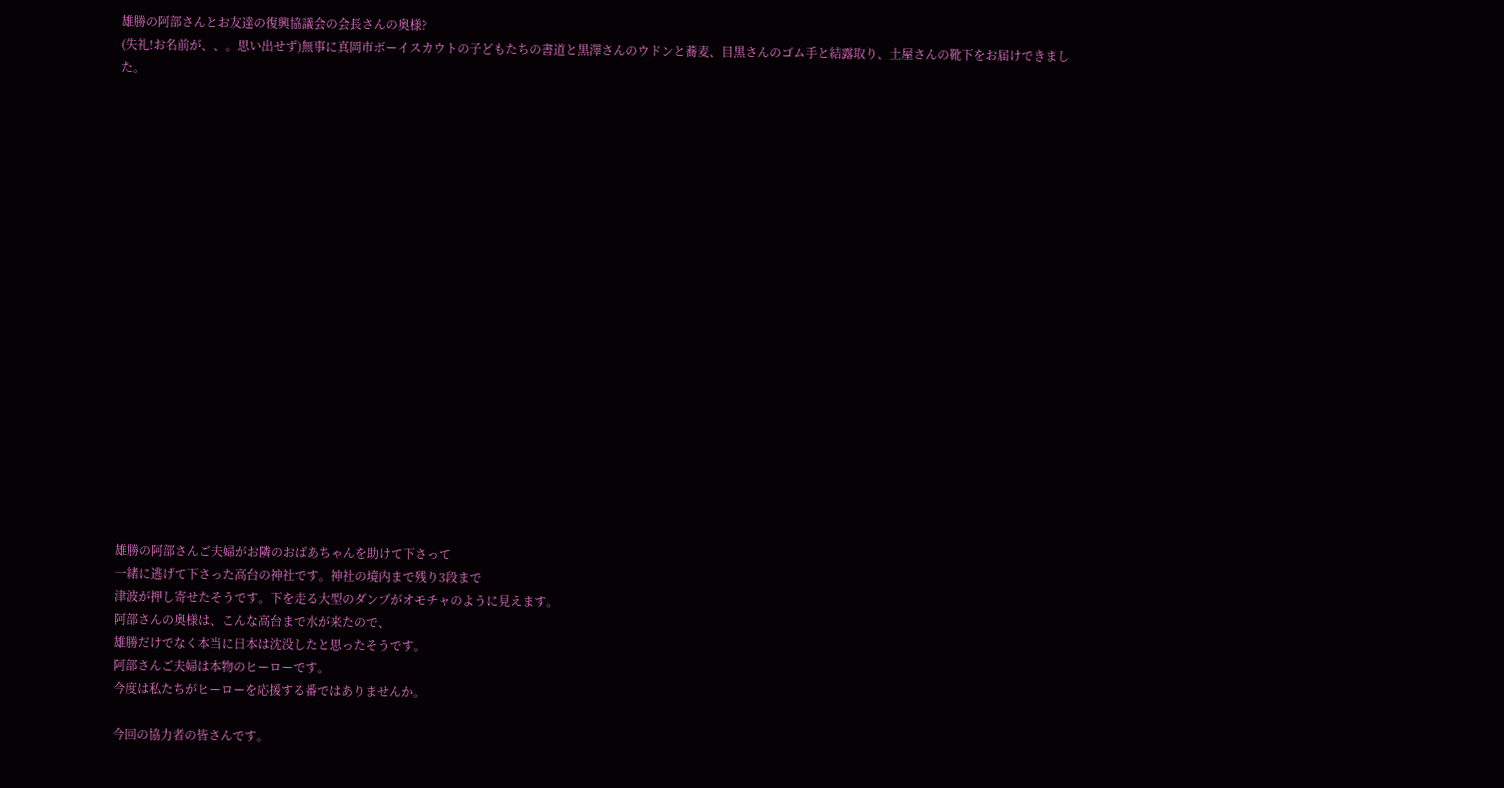雄勝の阿部さんとお友達の復興協議会の会長さんの奥様?
(失礼!お名前が、、。思い出せず)無事に真岡市ボーイスカウトの子どもたちの書道と黒澤さんのウドンと蕎麦、目黒さんのゴム手と結露取り、土屋さんの靴下をお届けできました。




















雄勝の阿部さんご夫婦がお隣のおばあちゃんを助けて下さって
一緒に逃げて下さった高台の神社です。神社の境内まで残り3段まで
津波が押し寄せたそうです。下を走る大型のダンプがオモチャのように見えます。
阿部さんの奥様は、こんな高台まで水が来たので、
雄勝だけでなく本当に日本は沈没したと思ったそうです。
阿部さんご夫婦は本物のヒーローです。
今度は私たちがヒーローを応援する番ではありませんか。

今回の協力者の皆さんです。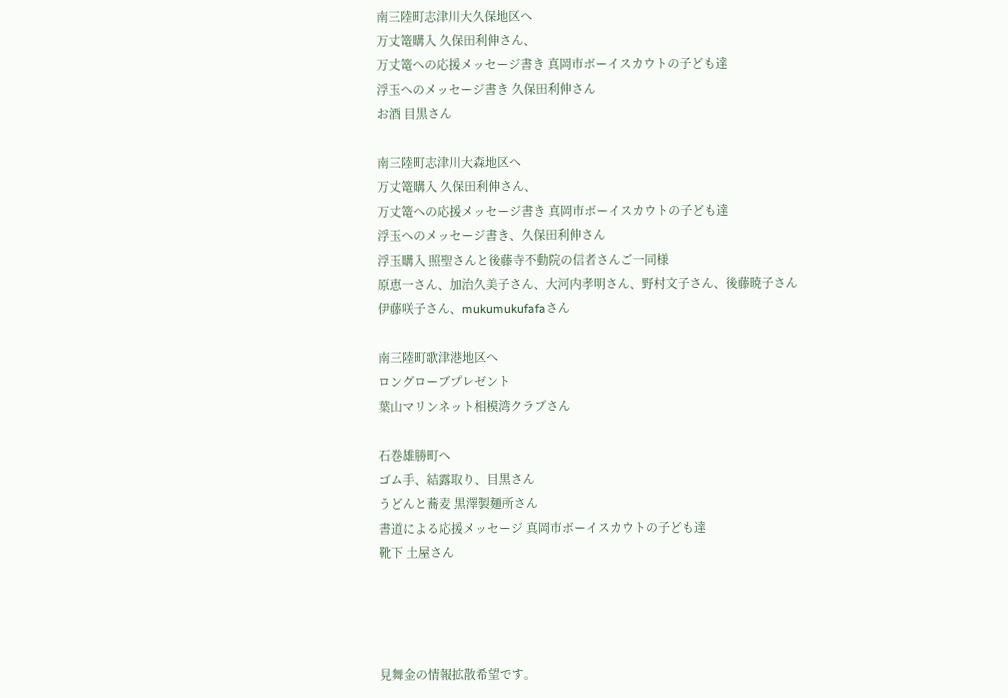南三陸町志津川大久保地区へ
万丈篭購入 久保田利伸さん、
万丈篭への応援メッセージ書き 真岡市ボーイスカウトの子ども達
浮玉へのメッセージ書き 久保田利伸さん
お酒 目黒さん

南三陸町志津川大森地区へ
万丈篭購入 久保田利伸さん、
万丈篭への応援メッセージ書き 真岡市ボーイスカウトの子ども達
浮玉へのメッセージ書き、久保田利伸さん
浮玉購入 照聖さんと後藤寺不動院の信者さんご一同様
原恵一さん、加治久美子さん、大河内孝明さん、野村文子さん、後藤暁子さん
伊藤咲子さん、mukumukufafaさん

南三陸町歌津港地区へ
ロングローブプレゼント
葉山マリンネット相模湾クラブさん

石巻雄勝町へ
ゴム手、結露取り、目黒さん
うどんと蕎麦 黒澤製麺所さん
書道による応援メッセージ 真岡市ボーイスカウトの子ども達
靴下 土屋さん




見舞金の情報拡散希望です。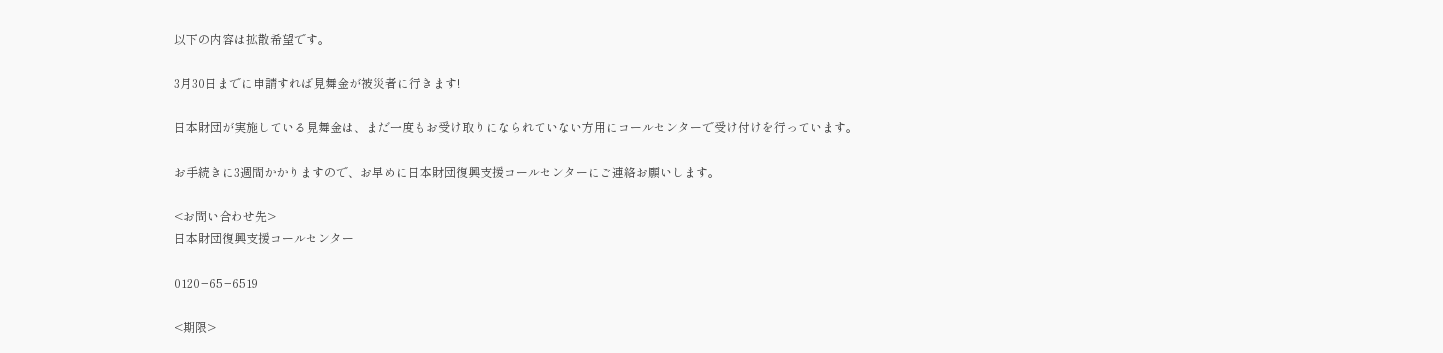以下の内容は拡散希望です。

3月30日までに申請すれば見舞金が被災者に行きます!

日本財団が実施している見舞金は、まだ一度もお受け取りになられていない方用にコールセンターで受け付けを行っています。

お手続きに3週間かかりますので、お早めに日本財団復興支援コールセンターにご連絡お願いします。

<お問い合わせ先>
日本財団復興支援コールセンター

0120−65−6519

<期限>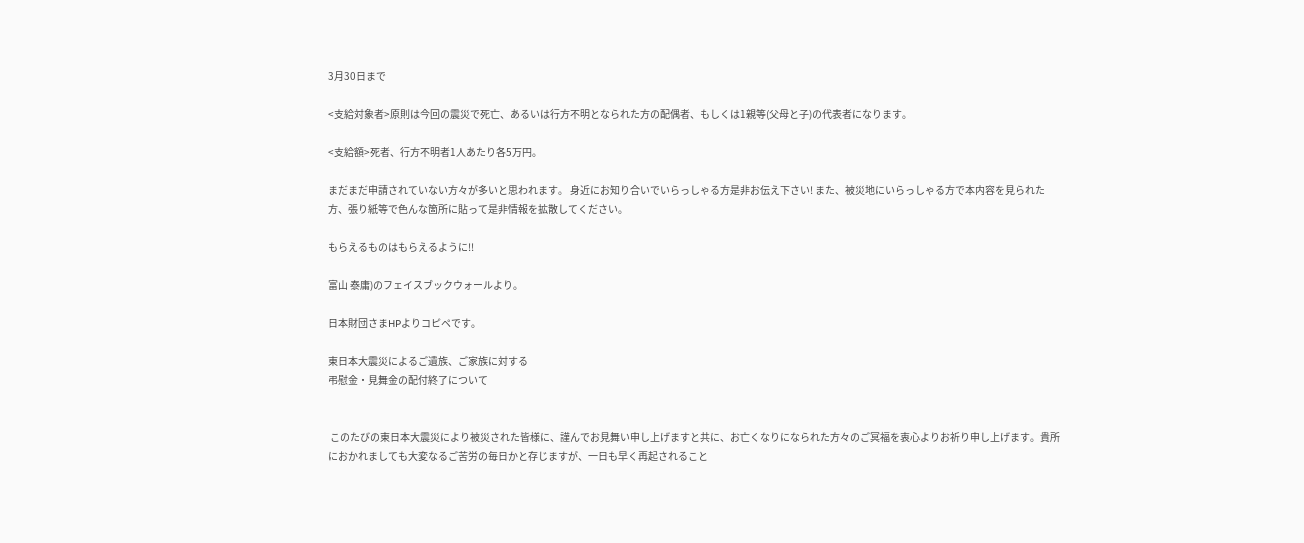3月30日まで

<支給対象者>原則は今回の震災で死亡、あるいは行方不明となられた方の配偶者、もしくは1親等(父母と子)の代表者になります。

<支給額>死者、行方不明者1人あたり各5万円。

まだまだ申請されていない方々が多いと思われます。 身近にお知り合いでいらっしゃる方是非お伝え下さい! また、被災地にいらっしゃる方で本内容を見られた方、張り紙等で色んな箇所に貼って是非情報を拡散してください。

もらえるものはもらえるように!!

富山 泰庸)のフェイスブックウォールより。

日本財団さまHPよりコピペです。

東日本大震災によるご遺族、ご家族に対する
弔慰金・見舞金の配付終了について


 このたびの東日本大震災により被災された皆様に、謹んでお見舞い申し上げますと共に、お亡くなりになられた方々のご冥福を衷心よりお祈り申し上げます。貴所におかれましても大変なるご苦労の毎日かと存じますが、一日も早く再起されること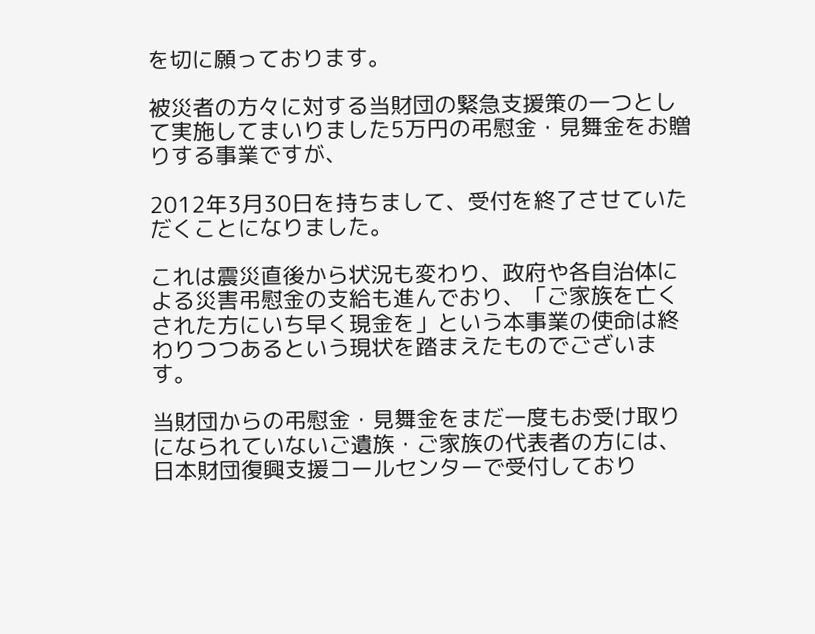を切に願っております。

被災者の方々に対する当財団の緊急支援策の一つとして実施してまいりました5万円の弔慰金・見舞金をお贈りする事業ですが、

2012年3月30日を持ちまして、受付を終了させていただくことになりました。

これは震災直後から状況も変わり、政府や各自治体による災害弔慰金の支給も進んでおり、「ご家族を亡くされた方にいち早く現金を」という本事業の使命は終わりつつあるという現状を踏まえたものでございます。

当財団からの弔慰金・見舞金をまだ一度もお受け取りになられていないご遺族・ご家族の代表者の方には、日本財団復興支援コールセンターで受付しており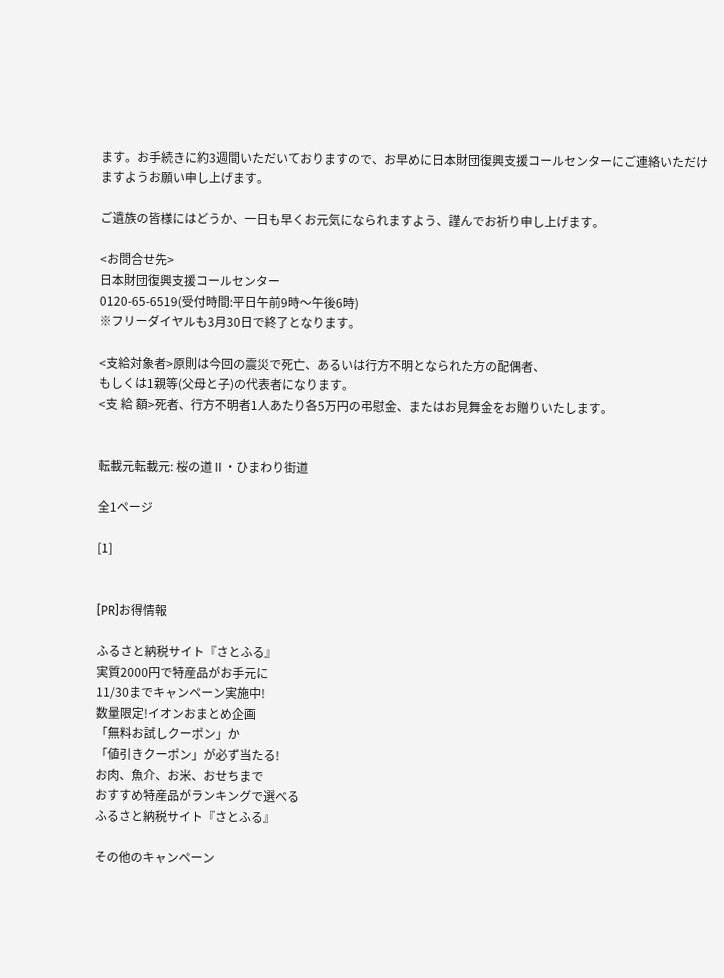ます。お手続きに約3週間いただいておりますので、お早めに日本財団復興支援コールセンターにご連絡いただけますようお願い申し上げます。

ご遺族の皆様にはどうか、一日も早くお元気になられますよう、謹んでお祈り申し上げます。

<お問合せ先>
日本財団復興支援コールセンター
0120-65-6519(受付時間:平日午前9時〜午後6時)
※フリーダイヤルも3月30日で終了となります。

<支給対象者>原則は今回の震災で死亡、あるいは行方不明となられた方の配偶者、
もしくは1親等(父母と子)の代表者になります。
<支 給 額>死者、行方不明者1人あたり各5万円の弔慰金、またはお見舞金をお贈りいたします。


転載元転載元: 桜の道Ⅱ・ひまわり街道

全1ページ

[1]


[PR]お得情報

ふるさと納税サイト『さとふる』
実質2000円で特産品がお手元に
11/30までキャンペーン実施中!
数量限定!イオンおまとめ企画
「無料お試しクーポン」か
「値引きクーポン」が必ず当たる!
お肉、魚介、お米、おせちまで
おすすめ特産品がランキングで選べる
ふるさと納税サイト『さとふる』

その他のキャンペーン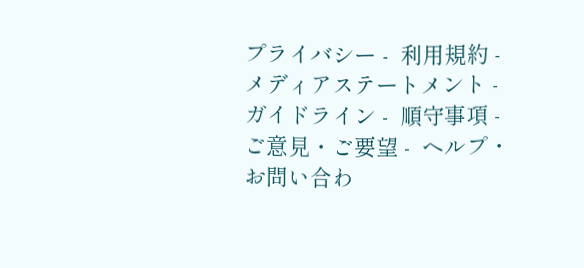プライバシー -  利用規約 -  メディアステートメント -  ガイドライン -  順守事項 -  ご意見・ご要望 -  ヘルプ・お問い合わ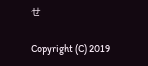せ

Copyright (C) 2019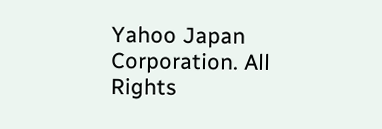Yahoo Japan Corporation. All Rights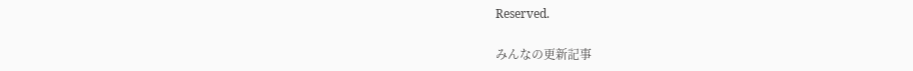Reserved.

みんなの更新記事